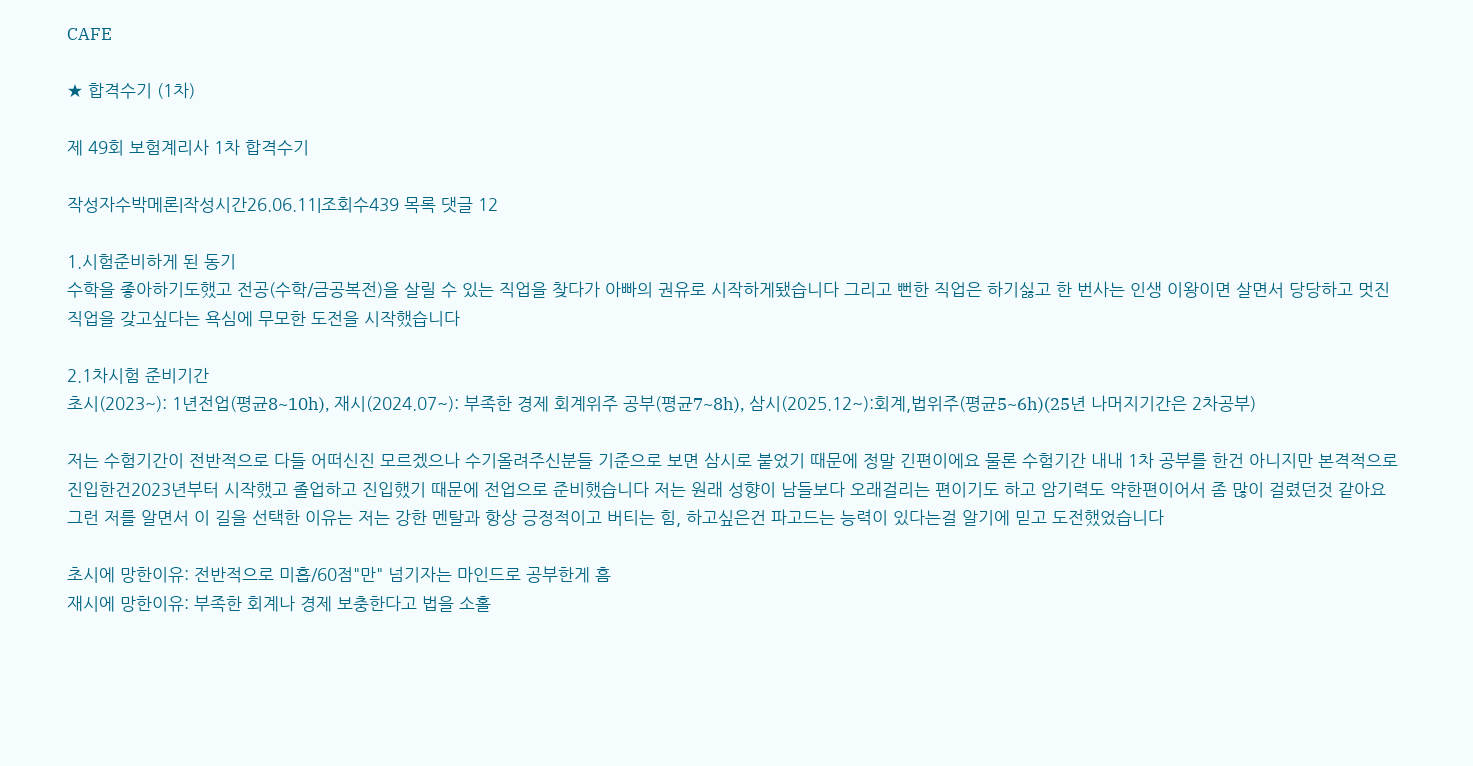CAFE

★ 합격수기 (1차)

제 49회 보험계리사 1차 합격수기

작성자수박메론|작성시간26.06.11|조회수439 목록 댓글 12

1.시험준비하게 된 동기
수학을 좋아하기도했고 전공(수학/금공복전)을 살릴 수 있는 직업을 찾다가 아빠의 권유로 시작하게됐습니다 그리고 뻔한 직업은 하기싫고 한 번사는 인생 이왕이면 살면서 당당하고 멋진직업을 갖고싶다는 욕심에 무모한 도전을 시작했습니다

2.1차시험 준비기간
초시(2023~): 1년전업(평균8~10h), 재시(2024.07~): 부족한 경제 회계위주 공부(평균7~8h), 삼시(2025.12~):회계,법위주(평균5~6h)(25년 나머지기간은 2차공부)

저는 수험기간이 전반적으로 다들 어떠신진 모르겠으나 수기올려주신분들 기준으로 보면 삼시로 붙었기 때문에 정말 긴편이에요 물론 수험기간 내내 1차 공부를 한건 아니지만 본격적으로 진입한건2023년부터 시작했고 졸업하고 진입했기 때문에 전업으로 준비했습니다 저는 원래 성향이 남들보다 오래걸리는 편이기도 하고 암기력도 약한편이어서 좀 많이 걸렸던것 같아요 그런 저를 알면서 이 길을 선택한 이유는 저는 강한 멘탈과 항상 긍정적이고 버티는 힘, 하고싶은건 파고드는 능력이 있다는걸 알기에 믿고 도전했었습니다

초시에 망한이유: 전반적으로 미흡/60점"만" 넘기자는 마인드로 공부한게 흠
재시에 망한이유: 부족한 회계나 경제 보충한다고 법을 소홀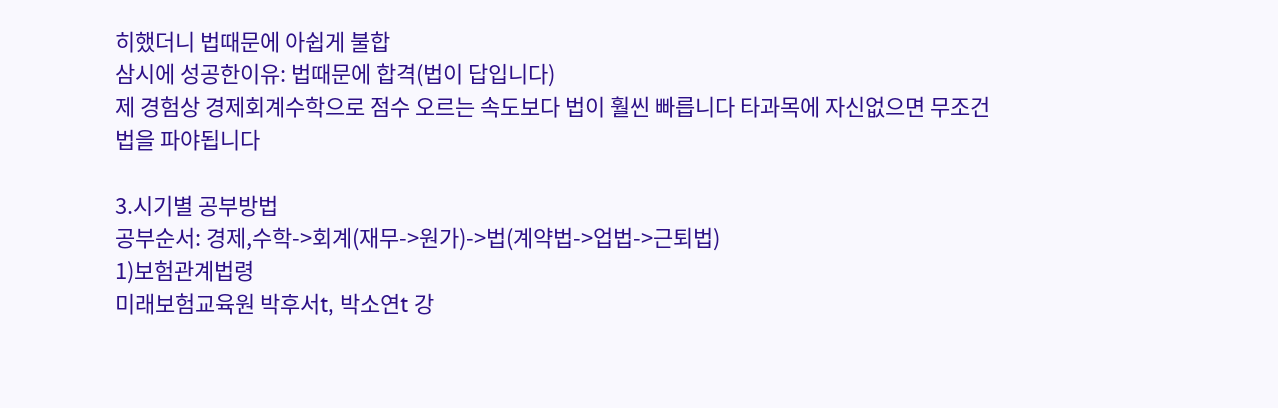히했더니 법때문에 아쉽게 불합
삼시에 성공한이유: 법때문에 합격(법이 답입니다)
제 경험상 경제회계수학으로 점수 오르는 속도보다 법이 훨씬 빠릅니다 타과목에 자신없으면 무조건 법을 파야됩니다

3.시기별 공부방법
공부순서: 경제,수학->회계(재무->원가)->법(계약법->업법->근퇴법)
1)보험관계법령
미래보험교육원 박후서t, 박소연t 강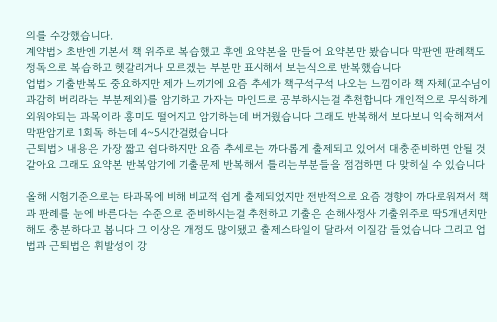의를 수강했습니다.
계약법> 초반엔 기본서 책 위주로 복습했고 후엔 요약본을 만들어 요약본만 봤습니다 막판엔 판례책도 정독으로 복습하고 헷갈리거나 모르겠는 부분만 표시해서 보는식으로 반복했습니다
업법> 기출반복도 중요하지만 제가 느끼기에 요즘 추세가 책구석구석 나오는 느낌이라 책 자체(교수님이 과감히 버리라는 부분제외)를 암기하고 가자는 마인드로 공부하시는걸 추천합니다 개인적으로 무식하게 외워야되는 과목이라 흥미도 떨어지고 암기하는데 버거웠습니다 그래도 반복해서 보다보니 익숙해져서 막판암기로 1회독 하는데 4~5시간걸렸습니다
근퇴법> 내용은 가장 짧고 쉽다하지만 요즘 추세로는 까다롭게 출제되고 있어서 대충준비하면 안될 것 같아요 그래도 요약본 반복암기에 기출문제 반복해서 틀리는부분들을 점검하면 다 맞히실 수 있습니다

올해 시험기준으로는 타과목에 비해 비교적 쉽게 출제되었지만 전반적으로 요즘 경향이 까다로워져서 책과 판례를 눈에 바른다는 수준으로 준비하시는걸 추천하고 기출은 손해사정사 기출위주로 딱5개년치만 해도 충분하다고 봅니다 그 이상은 개정도 많이됐고 출제스타일이 달라서 이질감 들었습니다 그리고 업법과 근퇴법은 휘발성이 강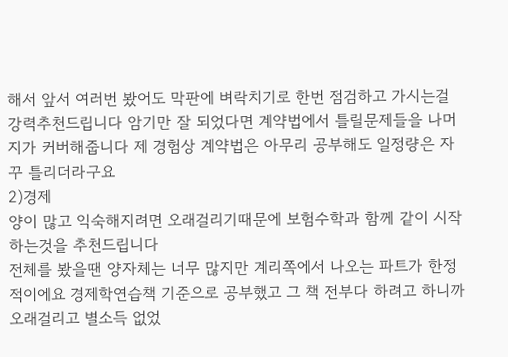해서 앞서 여러번 봤어도 막판에 벼락치기로 한번 점검하고 가시는걸 강력추천드립니다 암기만 잘 되었다면 계약법에서 틀릴문제들을 나머지가 커버해줍니다 제 경험상 계약법은 아무리 공부해도 일정량은 자꾸 틀리더라구요
2)경제
양이 많고 익숙해지려면 오래걸리기때문에 보험수학과 함께 같이 시작하는것을 추천드립니다
전체를 봤을땐 양자체는 너무 많지만 계리쪽에서 나오는 파트가 한정적이에요 경제학연습책 기준으로 공부했고 그 책 전부다 하려고 하니까 오래걸리고 별소득 없었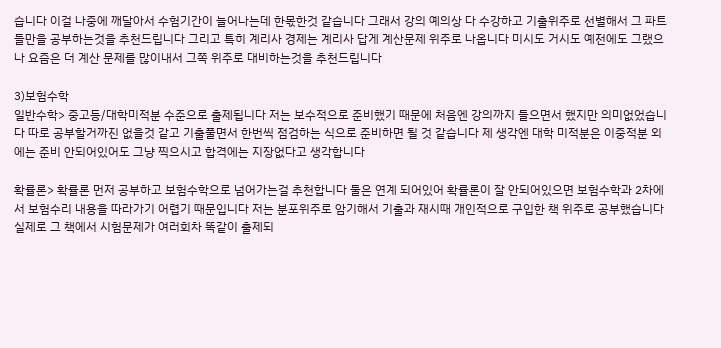습니다 이걸 나중에 깨달아서 수험기간이 늘어나는데 한몫한것 같습니다 그래서 강의 예의상 다 수강하고 기출위주로 선별해서 그 파트들만을 공부하는것을 추천드립니다 그리고 특히 계리사 경제는 계리사 답게 계산문제 위주로 나옵니다 미시도 거시도 예전에도 그랬으나 요즘은 더 계산 문제를 많이내서 그쪽 위주로 대비하는것을 추천드립니다

3)보험수학
일반수학> 중고등/대학미적분 수준으로 출제됩니다 저는 보수적으로 준비했기 때문에 처음엔 강의까지 들으면서 했지만 의미없었습니다 따로 공부할거까진 없을것 같고 기출풀면서 한번씩 점검하는 식으로 준비하면 될 것 같습니다 제 생각엔 대학 미적분은 이중적분 외에는 준비 안되어있어도 그냥 찍으시고 합격에는 지장없다고 생각합니다

확률론> 확률론 먼저 공부하고 보험수학으로 넘어가는걸 추천합니다 둘은 연계 되어있어 확률론이 잘 안되어있으면 보험수학과 2차에서 보험수리 내용을 따라가기 어렵기 때문입니다 저는 분포위주로 암기해서 기출과 재시때 개인적으로 구입한 책 위주로 공부했습니다 실제로 그 책에서 시험문제가 여러회차 똑같이 출제되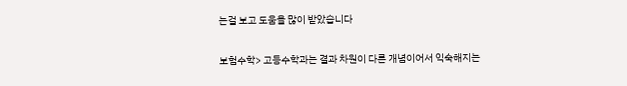는걸 보고 도움을 많이 받았습니다

보험수학> 고등수학과는 결과 차원이 다른 개념이어서 익숙해지는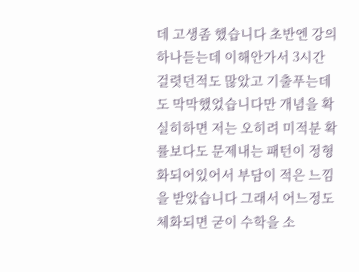데 고생좀 했습니다 초반엔 강의 하나듣는데 이해안가서 3시간 걸렷던적도 많았고 기출푸는데도 막막했었습니다만 개념을 확실히하면 저는 오히려 미적분 확률보다도 문제내는 패턴이 정형화되어있어서 부담이 적은 느낌을 받았습니다 그래서 어느정도 체화되면 굳이 수학을 소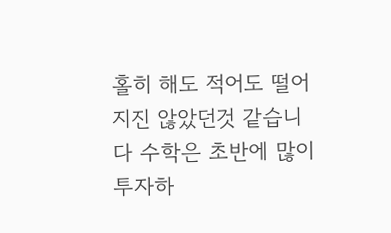홀히 해도 적어도 떨어지진 않았던것 같습니다 수학은 초반에 많이 투자하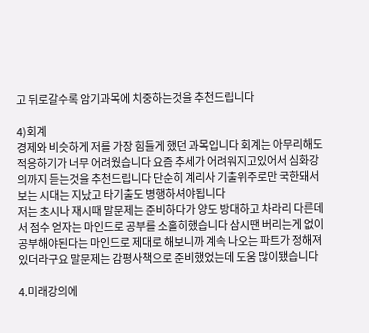고 뒤로갈수록 암기과목에 치중하는것을 추천드립니다

4)회계
경제와 비슷하게 저를 가장 힘들게 했던 과목입니다 회계는 아무리해도 적응하기가 너무 어려웠습니다 요즘 추세가 어려워지고있어서 심화강의까지 듣는것을 추천드립니다 단순히 계리사 기출위주로만 국한돼서 보는 시대는 지났고 타기출도 병행하셔야됩니다
저는 초시나 재시때 말문제는 준비하다가 양도 방대하고 차라리 다른데서 점수 얻자는 마인드로 공부를 소홀히했습니다 삼시땐 버리는게 없이 공부해야된다는 마인드로 제대로 해보니까 계속 나오는 파트가 정해져 있더라구요 말문제는 감평사책으로 준비했었는데 도움 많이됐습니다

4.미래강의에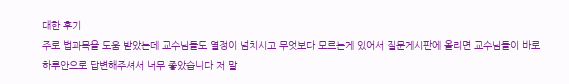대한 후기
주로 법과목을 도움 받았는데 교수님들도 열정이 넘치시고 무엇보다 모르는게 있어서 질문게시판에 올리면 교수님들이 바로 하루안으로 답변해주셔서 너무 좋았습니다 저 말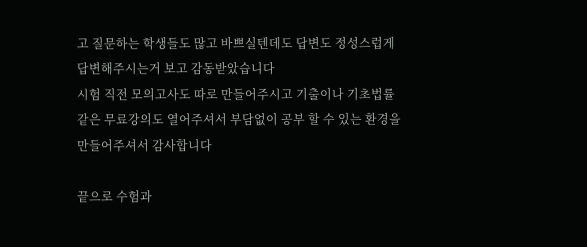고 질문하는 학생들도 많고 바쁘실텐데도 답변도 정성스럽게 답변해주시는거 보고 감동받았습니다
시험 직전 모의고사도 따로 만들어주시고 기출이나 기초법률같은 무료강의도 열어주셔서 부담없이 공부 할 수 있는 환경을 만들어주셔서 감사합니다

끝으로 수험과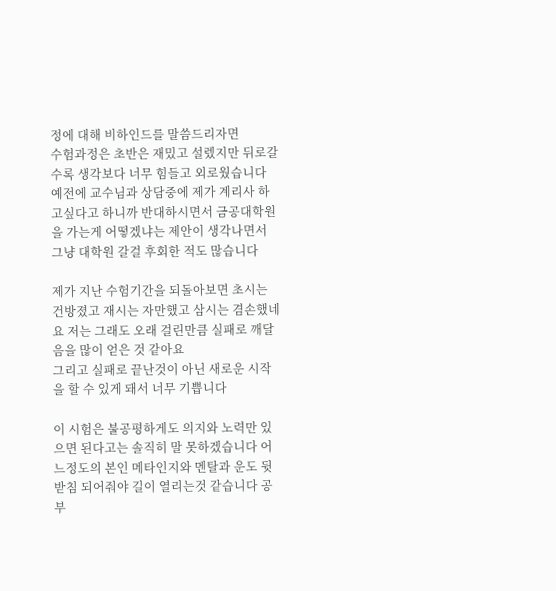정에 대해 비하인드를 말씀드리자면
수험과정은 초반은 재밌고 설렜지만 뒤로갈수록 생각보다 너무 힘들고 외로웠습니다 예전에 교수님과 상담중에 제가 계리사 하고싶다고 하니까 반대하시면서 금공대학원을 가는게 어떻겠냐는 제안이 생각나면서 그냥 대학원 갈걸 후회한 적도 많습니다

제가 지난 수험기간을 되돌아보면 초시는 건방졌고 재시는 자만했고 삼시는 겸손했네요 저는 그래도 오래 걸린만큼 실패로 깨달음을 많이 얻은 것 같아요
그리고 실패로 끝난것이 아닌 새로운 시작을 할 수 있게 돼서 너무 기쁩니다

이 시험은 불공평하게도 의지와 노력만 있으면 된다고는 솔직히 말 못하겠습니다 어느정도의 본인 메타인지와 멘탈과 운도 뒷받침 되어줘야 길이 열리는것 같습니다 공부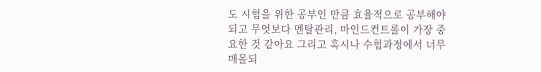도 시험을 위한 공부인 만큼 효율적으로 공부해야되고 무엇보다 멘탈관리, 마인드컨트롤이 가장 중요한 것 같아요 그리고 혹시나 수험과정에서 너무 매몰되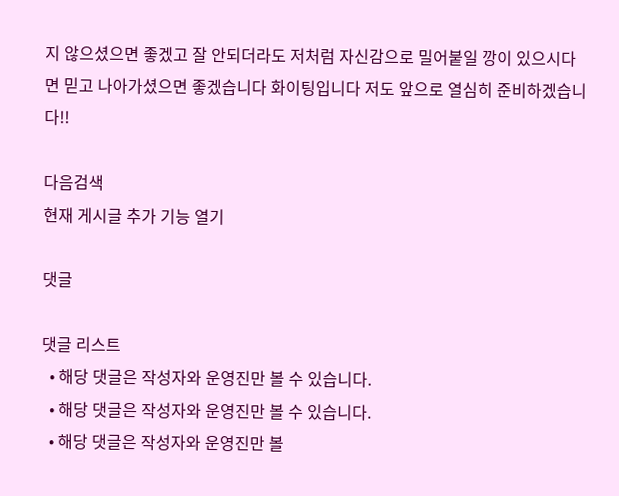지 않으셨으면 좋겠고 잘 안되더라도 저처럼 자신감으로 밀어붙일 깡이 있으시다면 믿고 나아가셨으면 좋겠습니다 화이팅입니다 저도 앞으로 열심히 준비하겠습니다!!

다음검색
현재 게시글 추가 기능 열기

댓글

댓글 리스트
  • 해당 댓글은 작성자와 운영진만 볼 수 있습니다.
  • 해당 댓글은 작성자와 운영진만 볼 수 있습니다.
  • 해당 댓글은 작성자와 운영진만 볼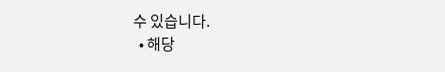수 있습니다.
  • 해당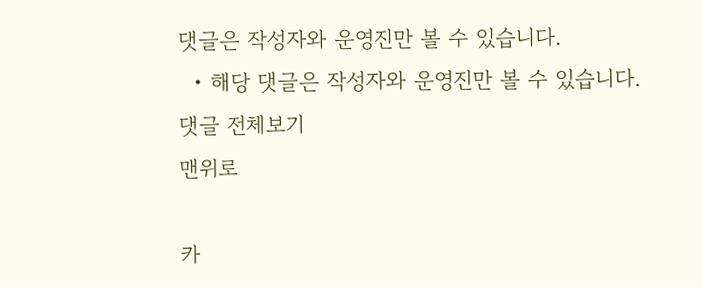댓글은 작성자와 운영진만 볼 수 있습니다.
  • 해당 댓글은 작성자와 운영진만 볼 수 있습니다.
댓글 전체보기
맨위로

카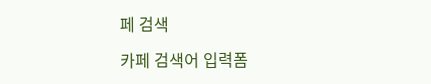페 검색

카페 검색어 입력폼